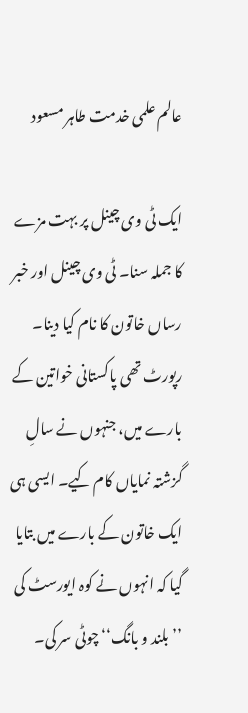عالم علمی خدمت طاہر مسعود

ایک ٹی وی چینل پر بہت مزے کا جملہ سنا۔ ٹی وی چینل اور خبر رساں خاتون کا نام کیا دینا۔ رپورٹ تھی پاکستانی خواتین کے بارے میں، جنہوں نے سالِ گزشتہ نمایاں کام کیے۔ ایسی ہی ایک خاتون کے بارے میں بتایا گیا کہ انہوں نے کوہ ایورسٹ کی ’’بلند و بانگ‘‘ چوٹی سر کی۔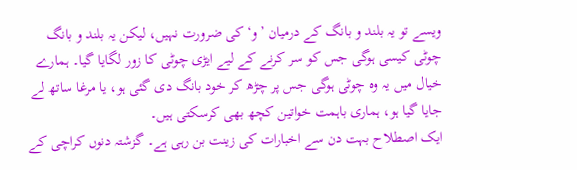ویسے تو یہ بلند و بانگ کے درمیان ’و‘ کی ضرورت نہیں، لیکن یہ بلند و بانگ چوٹی کیسی ہوگی جس کو سر کرنے کے لیے ایڑی چوٹی کا زور لگایا گیا۔ ہمارے خیال میں یہ وہ چوٹی ہوگی جس پر چڑھ کر خود بانگ دی گئی ہو، یا مرغا ساتھ لے جایا گیا ہو، ہماری باہمت خواتین کچھ بھی کرسکتی ہیں۔
ایک اصطلاح بہت دن سے اخبارات کی زینت بن رہی ہے۔ گزشتہ دنوں کراچی کے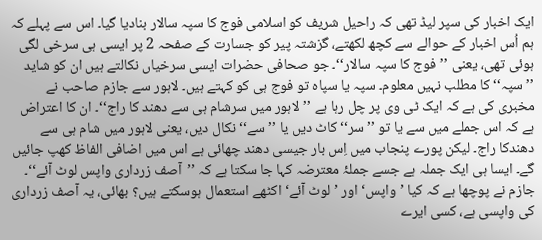ایک اخبار کی سپر لیڈ تھی کہ راحیل شریف کو اسلامی فوج کا سپہ سالار بنادیا گیا۔ اس سے پہلے کہ ہم اُس اخبار کے حوالے سے کچھ لکھتے، گزشتہ پیر کو جسارت کے صفحہ 2 پر ایسی ہی سرخی لگی ہوئی تھی، یعنی ’’فوج کا سپہ سالار‘‘۔ جو صحافی حضرات ایسی سرخیاں نکالتے ہیں ان کو شاید ’’سپہ‘‘ کا مطلب نہیں معلوم۔ سپہ یا سپاہ تو فوج ہی کو کہتے ہیں۔ لاہور سے جازم صاحب نے مخبری کی ہے کہ ایک ٹی وی پر چل رہا ہے ’’لاہور میں سرشام ہی سے دھند کا راج‘‘۔ ان کا اعتراض ہے کہ اس جملے میں سے یا تو ’’سر‘‘ کاٹ دیں یا ’’سے‘‘ نکال دیں، یعنی لاہور میں شام ہی سے دھندکا راج۔ لیکن پورے پنجاب میں اِس بار جیسی دھند چھائی ہے اس میں اضافی الفاظ کھپ جائیں گے۔ ایسا ہی ایک جملہ ہے جسے جملۂ معترضہ کہا جا سکتا ہے کہ ’’آصف زرداری واپس لوٹ آئے‘‘۔ جازم نے پوچھا ہے کہ کیا ’واپس‘ اور ’لوٹ آئے‘ اکٹھے استعمال ہوسکتے ہیں؟ بھائی، یہ آصف زرداری کی واپسی ہے، کسی ایرے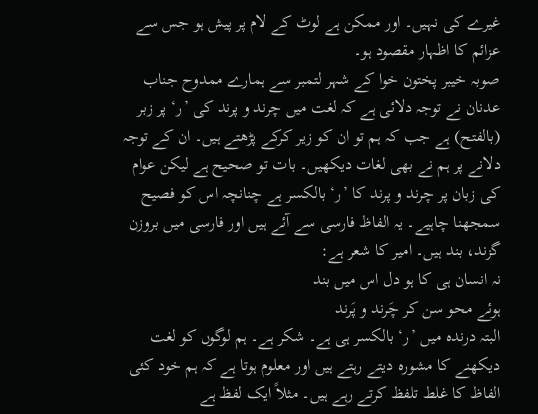غیرے کی نہیں۔ اور ممکن ہے لوٹ کے لام پر پیش ہو جس سے عزائم کا اظہار مقصود ہو۔
صوبہ خیبر پختون خوا کے شہر لتمبر سے ہمارے ممدوح جناب عدنان نے توجہ دلائی ہے کہ لغت میں چرند و پرند کی ’ر‘ پر زبر (بالفتح) ہے جب کہ ہم تو ان کو زیر کرکے پڑھتے ہیں۔ ان کے توجہ دلانے پر ہم نے بھی لغات دیکھیں۔ بات تو صحیح ہے لیکن عوام کی زبان پر چرند و پرند کا ’ر‘ بالکسر ہے چنانچہ اس کو فصیح سمجھنا چاہیے۔ یہ الفاظ فارسی سے آئے ہیں اور فارسی میں بروزن گزند، بند ہیں۔ امیر کا شعر ہے:
نہ انسان ہی کا ہو دل اس میں بند
ہوئے محو سن کر چَرند و پَرند
البتہ درندہ میں ’ر‘ بالکسر ہی ہے۔ شکر ہے۔ ہم لوگوں کو لغت دیکھنے کا مشورہ دیتے رہتے ہیں اور معلوم ہوتا ہے کہ ہم خود کئی الفاظ کا غلط تلفظ کرتے رہے ہیں۔ مثلاً ایک لفظ ہے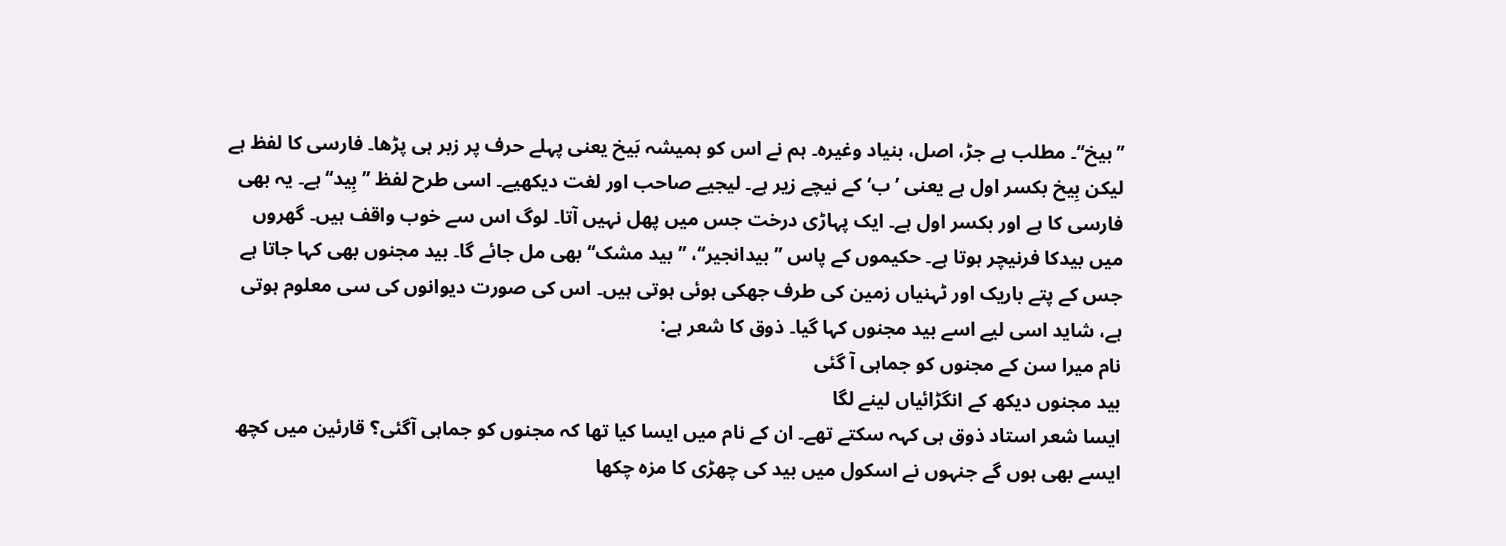’’بیخ‘‘۔ مطلب ہے جڑ، اصل، بنیاد وغیرہ۔ ہم نے اس کو ہمیشہ بَیخ یعنی پہلے حرف پر زبر ہی پڑھا۔ فارسی کا لفظ ہے لیکن بِیخ بکسر اول ہے یعنی ’ب‘ کے نیچے زیر ہے۔ لیجیے صاحب اور لغت دیکھیے۔ اسی طرح لفظ ’’بِید‘‘ہے۔ یہ بھی فارسی کا ہے اور بکسر اول ہے۔ ایک پہاڑی درخت جس میں پھل نہیں آتا۔ لوگ اس سے خوب واقف ہیں۔ گھروں میں بیدکا فرنیچر ہوتا ہے۔ حکیموں کے پاس ’’بیدانجیر‘‘، ’’بید مشک‘‘ بھی مل جائے گا۔ بید مجنوں بھی کہا جاتا ہے جس کے پتے باریک اور ٹہنیاں زمین کی طرف جھکی ہوئی ہوتی ہیں۔ اس کی صورت دیوانوں کی سی معلوم ہوتی ہے، شاید اسی لیے اسے بید مجنوں کہا گیا۔ ذوق کا شعر ہے:
نام میرا سن کے مجنوں کو جماہی آ گئی
بید مجنوں دیکھ کے انگڑائیاں لینے لگا
ایسا شعر استاد ذوق ہی کہہ سکتے تھے۔ ان کے نام میں ایسا کیا تھا کہ مجنوں کو جماہی آگئی؟ قارئین میں کچھ ایسے بھی ہوں گے جنہوں نے اسکول میں بید کی چھڑی کا مزہ چکھا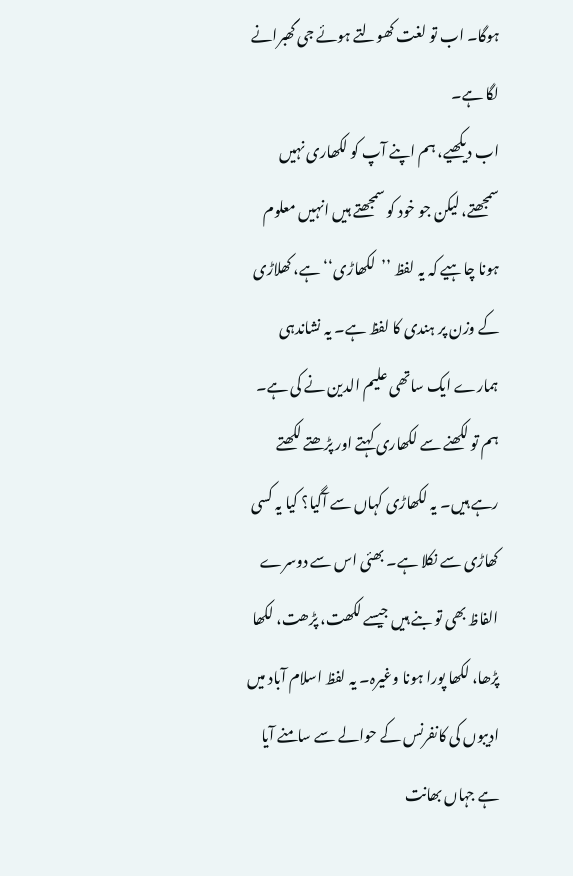ہوگا۔ اب تو لغت کھولتے ہوئے جی گھبرانے لگا ہے۔
اب دیکھیے، ہم اپنے آپ کو لکھاری نہیں سمجھتے، لیکن جو خود کو سمجھتے ہیں انہیں معلوم ہونا چاہیے کہ یہ لفظ ’’لکھاڑی‘‘ ہے، کھلاڑی کے وزن پر ہندی کا لفظ ہے۔ یہ نشاندہی ہمارے ایک ساتھی علیم الدین نے کی ہے۔ ہم تو لکھنے سے لکھاری کہتے اور پڑھتے لکھتے رہے ہیں۔ یہ لکھاڑی کہاں سے آگیا؟ کیا یہ کسی کھاڑی سے نکلا ہے۔ بھئی اس سے دوسرے الفاظ بھی تو بنے ہیں جیسے لکھت، پڑھت، لکھا پڑھا، لکھا پورا ہونا وغیرہ۔ یہ لفظ اسلام آباد میں ادیبوں کی کانفرنس کے حوالے سے سامنے آیا ہے جہاں بھانت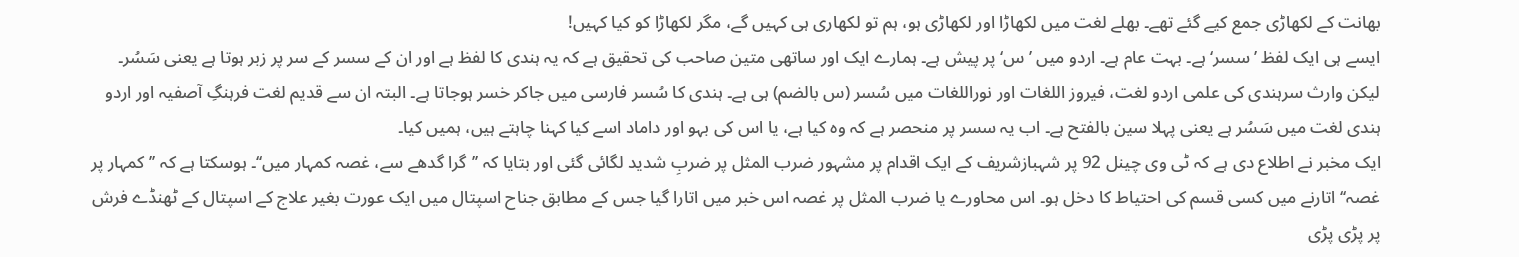بھانت کے لکھاڑی جمع کیے گئے تھے۔ بھلے لغت میں لکھاڑا اور لکھاڑی ہو، ہم تو لکھاری ہی کہیں گے، مگر لکھاڑا کو کیا کہیں!
ایسے ہی ایک لفظ ’سسر‘ ہے۔ بہت عام ہے۔ اردو میں ’س‘ پر پیش ہے۔ ہمارے ایک اور ساتھی متین صاحب کی تحقیق ہے کہ یہ ہندی کا لفظ ہے اور ان کے سسر کے سر پر زبر ہوتا ہے یعنی سَسُر۔ لیکن وارث سرہندی کی علمی اردو لغت، فیروز اللغات اور نوراللغات میں سُسر (س بالضم) ہی ہے۔ ہندی کا سُسر فارسی میں جاکر خسر ہوجاتا ہے۔ البتہ ان سے قدیم لغت فرہنگِ آصفیہ اور اردو ہندی لغت میں سَسُر ہے یعنی پہلا سین بالفتح ہے۔ اب یہ سسر پر منحصر ہے کہ وہ کیا ہے، یا اس کی بہو اور داماد اسے کیا کہنا چاہتے ہیں، ہمیں کیا۔
ایک مخبر نے اطلاع دی ہے کہ ٹی وی چینل 92 پر شہبازشریف کے ایک اقدام پر مشہور ضرب المثل پر ضربِ شدید لگائی گئی اور بتایا کہ ’’گرا گدھے سے، غصہ کمہار میں‘‘۔ ہوسکتا ہے کہ ’’کمہار پر غصہ‘‘ اتارنے میں کسی قسم کی احتیاط کا دخل ہو۔ اس محاورے یا ضرب المثل پر غصہ اس خبر میں اتارا گیا جس کے مطابق جناح اسپتال میں ایک عورت بغیر علاج کے اسپتال کے ٹھنڈے فرش پر پڑی پڑی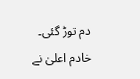دم توڑ گئی۔ خادم اعلیٰ نے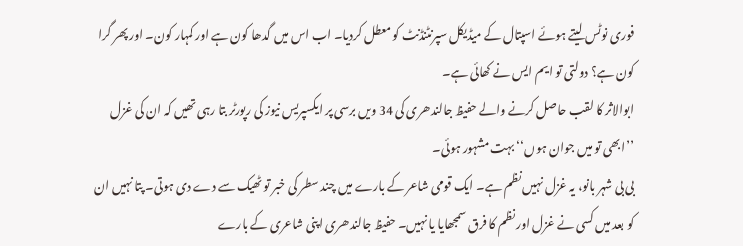فوری نوٹس لیتے ہوئے اسپتال کے میڈیکل سپرنٹنڈنٹ کو معطل کردیا۔ اب اس میں گدھا کون ہے اور کمہار کون۔ اور پھر گرا کون ہے؟ دولتی تو ایم ایس نے کھائی ہے۔
ابوالاثر کا لقب حاصل کرنے والے حفیظ جالندھری کی 34 ویں برسی پر ایکسپریس نیوز کی رپورٹر بتا رہی تھیں کہ ان کی غزل ’’ابھی تو میں جوان ہوں‘‘ بہت مشہور ہوئی۔
بی بی شہر بانو، یہ غزل نہیں نظم ہے۔ ایک قومی شاعر کے بارے میں چند سطر کی خبر تو ٹھیک سے دے دی ہوتی۔ پتا نہیں ان کو بعد میں کسی نے غزل اور نظم کا فرق سمجھایا یا نہیں۔ حفیظ جالندھری اپنی شاعری کے بارے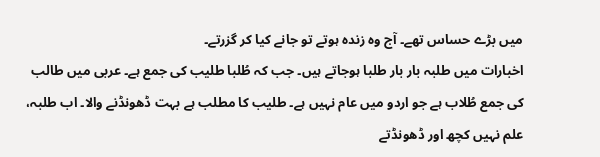میں بڑے حساس تھے۔ آج وہ زندہ ہوتے تو جانے کیا کر گزرتے۔
اخبارات میں طلبہ بار بار طلبا ہوجاتے ہیں۔ جب کہ طُلبا طلیب کی جمع ہے۔ عربی میں طالب کی جمع طُلاب ہے جو اردو میں عام نہیں ہے۔ طلیب کا مطلب ہے بہت ڈھونڈنے والا۔ اب طلبہ، علم نہیں کچھ اور ڈھونڈتے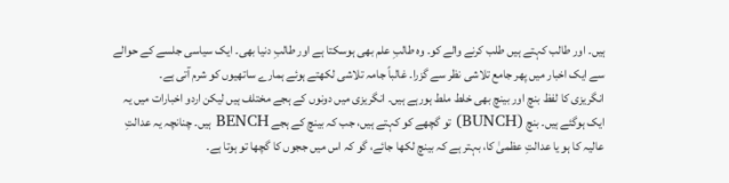ہیں۔ اور طالب کہتے ہیں طلب کرنے والے کو۔ وہ طالبِ علم بھی ہوسکتا ہے اور طالبِ دنیا بھی۔ ایک سیاسی جلسے کے حوالے سے ایک اخبار میں پھر جامع تلاشی نظر سے گزرا۔ غالباً جامہ تلاشی لکھتے ہوئے ہمارے ساتھیوں کو شرم آتی ہے۔
انگریزی کا لفظ بنچ اور بینچ بھی خلط ملط ہورہے ہیں۔ انگریزی میں دونوں کے ہجے مختلف ہیں لیکن اردو اخبارات میں یہ ایک ہوگئے ہیں۔ بنچ (BUNCH) تو گچھے کو کہتے ہیں، جب کہ بینچ کے ہجے BENCH ہیں۔ چنانچہ یہ عدالتِ عالیہ کا ہو یا عدالتِ عظمیٰ کا، بہتر ہے کہ بینچ لکھا جائے، گو کہ اس میں ججوں کا گچھا تو ہوتا ہے۔